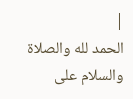|
الحمد لله والصلاة والسلام على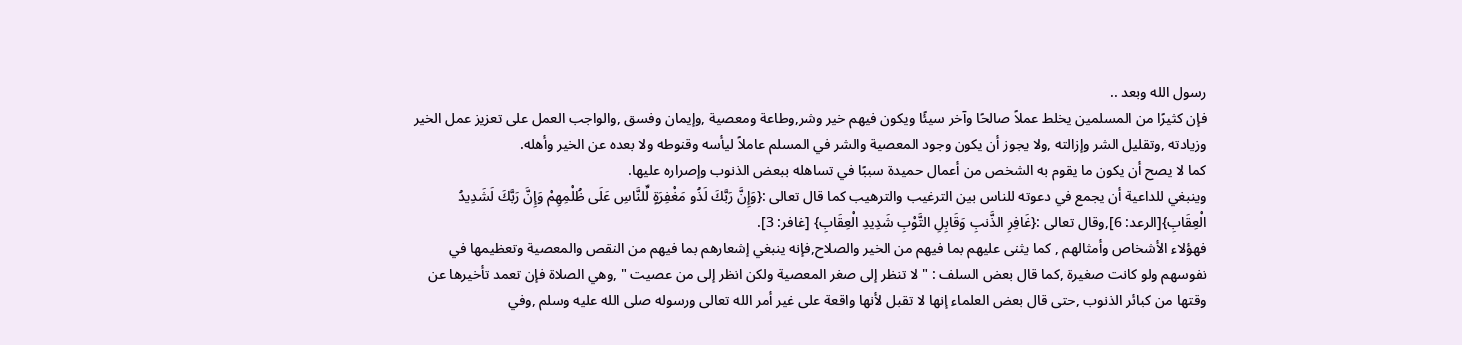رسول الله وبعد ..
فإن كثيرًا من المسلمين يخلط عملاً صالحًا وآخر سيئًا ويكون فيهم خير وشر,وطاعة ومعصية ,وإيمان وفسق ,والواجب العمل على تعزيز عمل الخير وزيادته ,وتقليل الشر وإزالته ,ولا يجوز أن يكون وجود المعصية والشر في المسلم عاملاً ليأسه وقنوطه ولا بعده عن الخير وأهله.
كما لا يصح أن يكون ما يقوم به الشخص من أعمال حميدة سببًا في تساهله ببعض الذنوب وإصراره عليها.
وينبغي للداعية أن يجمع في دعوته للناس بين الترغيب والترهيب كما قال تعالى :{وَإِنَّ رَبَّكَ لَذُو مَغْفِرَةٍ لِّلنَّاسِ عَلَى ظُلْمِهِمْ وَإِنَّ رَبَّكَ لَشَدِيدُ الْعِقَابِ}[الرعد: 6],وقال تعالى :{غَافِرِ الذَّنبِ وَقَابِلِ التَّوْبِ شَدِيدِ الْعِقَابِ} [غافر: 3].
فهؤلاء الأشخاص وأمثالهم , كما يثنى عليهم بما فيهم من الخير والصلاح,فإنه ينبغي إشعارهم بما فيهم من النقص والمعصية وتعظيمها في نفوسهم ولو كانت صغيرة ,كما قال بعض السلف : " لا تنظر إلى صغر المعصية ولكن انظر إلى من عصيت " ,وهي الصلاة فإن تعمد تأخيرها عن وقتها من كبائر الذنوب ,حتى قال بعض العلماء إنها لا تقبل لأنها واقعة على غير أمر الله تعالى ورسوله صلى الله عليه وسلم ,وفي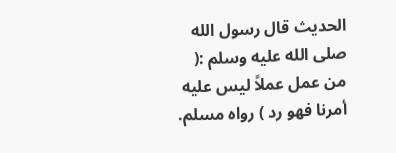الحديث قال رسول الله صلى الله عليه وسلم :( من عمل عملاً ليس عليه أمرنا فهو رد ) رواه مسلم.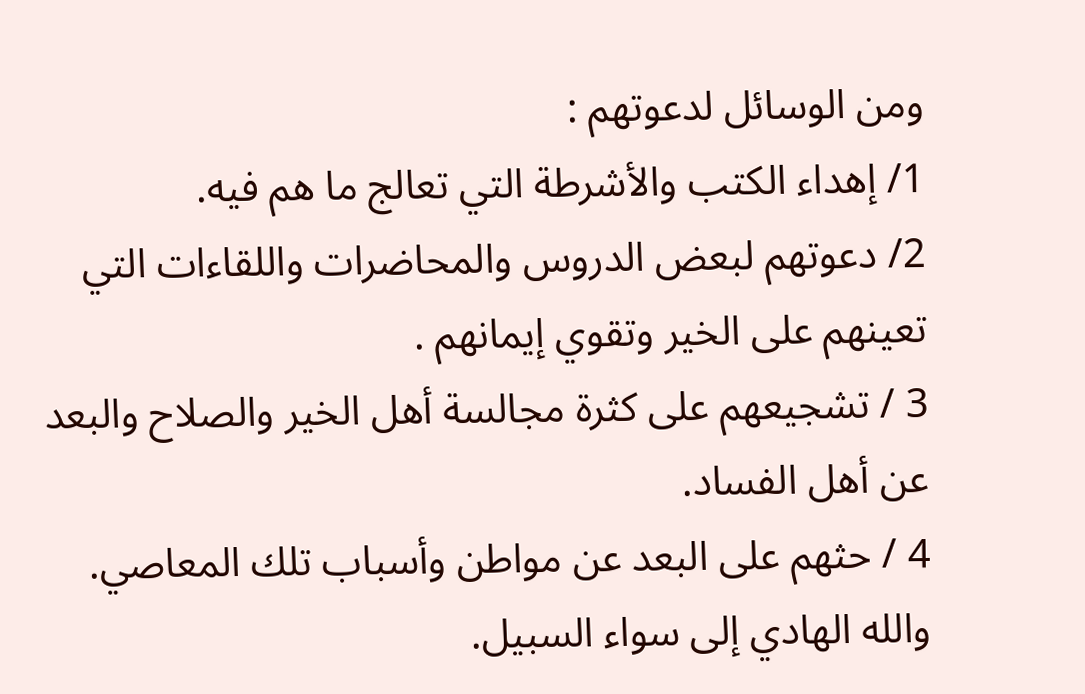ومن الوسائل لدعوتهم :
1/ إهداء الكتب والأشرطة التي تعالج ما هم فيه.
2/ دعوتهم لبعض الدروس والمحاضرات واللقاءات التي تعينهم على الخير وتقوي إيمانهم .
3 / تشجيعهم على كثرة مجالسة أهل الخير والصلاح والبعد عن أهل الفساد.
4 / حثهم على البعد عن مواطن وأسباب تلك المعاصي.
والله الهادي إلى سواء السبيل.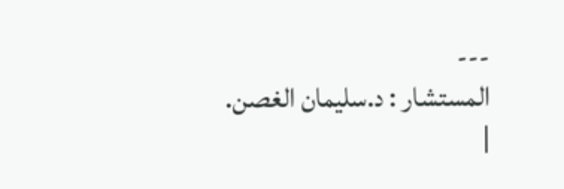---
المستشار : د.سليمان الغصن.
|